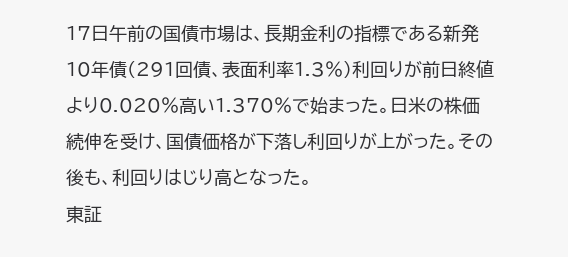17日午前の国債市場は、長期金利の指標である新発10年債(291回債、表面利率1.3%)利回りが前日終値より0.020%高い1.370%で始まった。日米の株価続伸を受け、国債価格が下落し利回りが上がった。その後も、利回りはじり高となった。
東証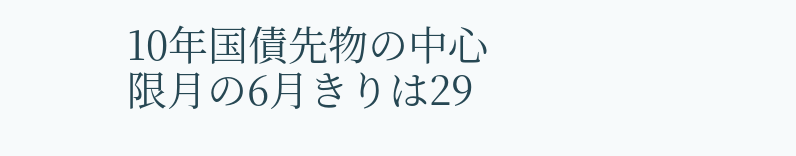10年国債先物の中心限月の6月きりは29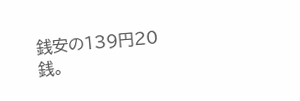銭安の139円20銭。